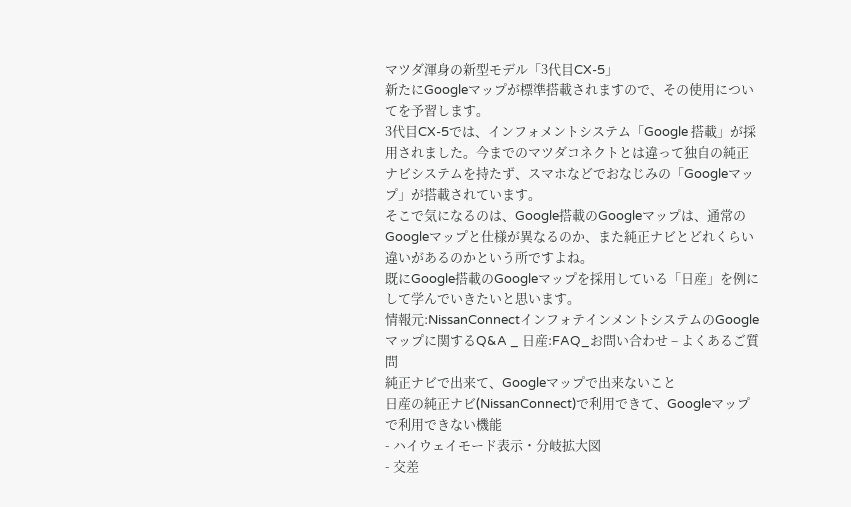マツダ渾身の新型モデル「3代目CX-5」
新たにGoogleマップが標準搭載されますので、その使用についてを予習します。
3代目CX-5では、インフォメントシステム「Google 搭載」が採用されました。今までのマツダコネクトとは違って独自の純正ナビシステムを持たず、スマホなどでおなじみの「Googleマップ」が搭載されています。
そこで気になるのは、Google搭載のGoogleマップは、通常のGoogleマップと仕様が異なるのか、また純正ナビとどれくらい違いがあるのかという所ですよね。
既にGoogle搭載のGoogleマップを採用している「日産」を例にして学んでいきたいと思います。
情報元:NissanConnectインフォテインメントシステムのGoogleマップに関するQ&A _ 日産:FAQ_お問い合わせ – よくあるご質問
純正ナビで出来て、Googleマップで出来ないこと
日産の純正ナビ(NissanConnect)で利用できて、Googleマップで利用できない機能
- ハイウェイモード表示・分岐拡大図
- 交差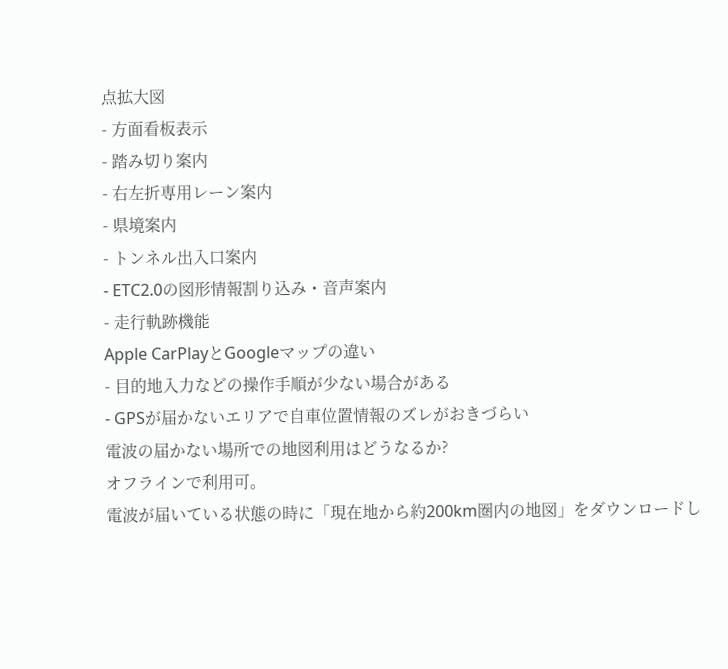点拡大図
- 方面看板表示
- 踏み切り案内
- 右左折専用レーン案内
- 県境案内
- トンネル出入口案内
- ETC2.0の図形情報割り込み・音声案内
- 走行軌跡機能
Apple CarPlayとGoogleマップの違い
- 目的地入力などの操作手順が少ない場合がある
- GPSが届かないエリアで自車位置情報のズレがおきづらい
電波の届かない場所での地図利用はどうなるか?
オフラインで利用可。
電波が届いている状態の時に「現在地から約200km圏内の地図」をダウンロードし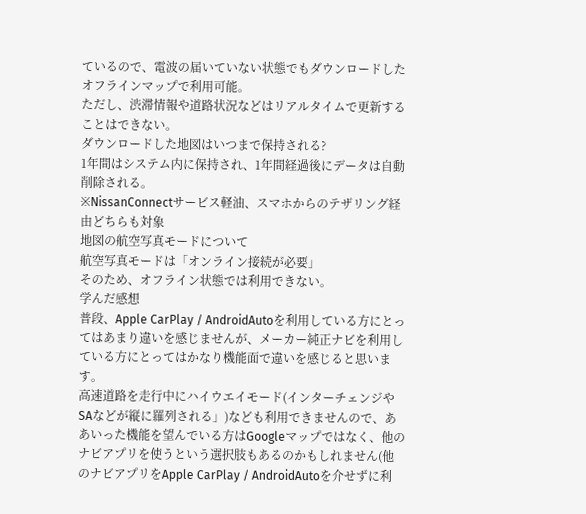ているので、電波の届いていない状態でもダウンロードしたオフラインマップで利用可能。
ただし、渋滞情報や道路状況などはリアルタイムで更新することはできない。
ダウンロードした地図はいつまで保持される?
1年間はシステム内に保持され、1年間経過後にデータは自動削除される。
※NissanConnectサービス軽油、スマホからのテザリング経由どちらも対象
地図の航空写真モードについて
航空写真モードは「オンライン接続が必要」
そのため、オフライン状態では利用できない。
学んだ感想
普段、Apple CarPlay / AndroidAutoを利用している方にとってはあまり違いを感じませんが、メーカー純正ナビを利用している方にとってはかなり機能面で違いを感じると思います。
高速道路を走行中にハイウエイモード(インターチェンジやSAなどが縦に羅列される」)なども利用できませんので、ああいった機能を望んでいる方はGoogleマップではなく、他のナビアプリを使うという選択肢もあるのかもしれません(他のナビアプリをApple CarPlay / AndroidAutoを介せずに利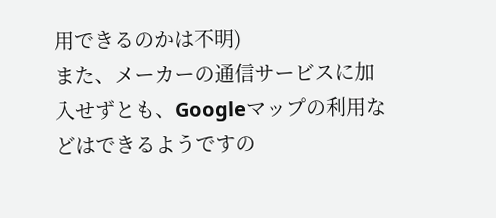用できるのかは不明)
また、メーカーの通信サービスに加入せずとも、Googleマップの利用などはできるようですの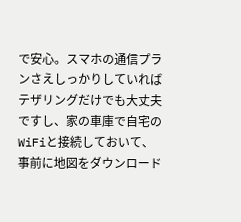で安心。スマホの通信プランさえしっかりしていればテザリングだけでも大丈夫ですし、家の車庫で自宅のWiFiと接続しておいて、事前に地図をダウンロード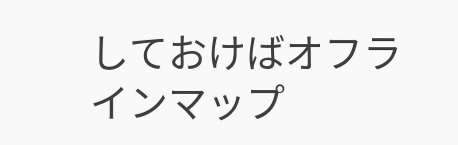しておけばオフラインマップ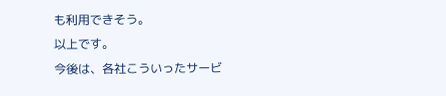も利用できそう。
以上です。
今後は、各社こういったサービ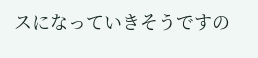スになっていきそうですの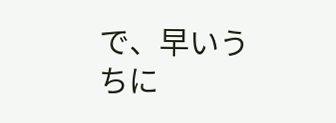で、早いうちに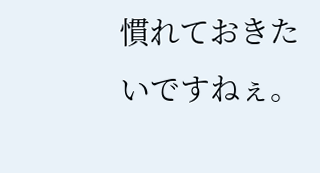慣れておきたいですねぇ。